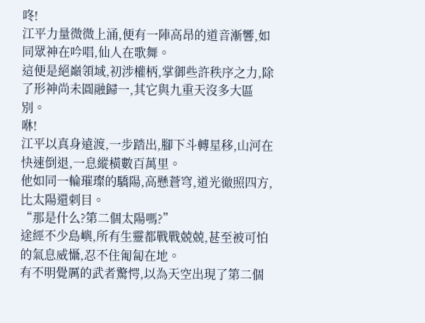咚!
江平力量微微上涌,便有一陣高昂的道音漸響,如同眾神在吟唱,仙人在歌舞。
這便是絕巔領域,初涉權柄,掌御些許秩序之力,除了形神尚未圓融歸一,其它與九重天沒多大區別。
咻!
江平以真身遠渡,一步踏出,腳下斗轉星移,山河在快速倒退,一息縱橫數百萬里。
他如同一輪璀璨的驕陽,高懸蒼穹,道光徹照四方,比太陽還刺目。
“那是什么?第二個太陽嗎?”
途經不少島嶼,所有生靈都戰戰兢兢,甚至被可怕的氣息威懾,忍不住匍匐在地。
有不明覺厲的武者驚愕,以為天空出現了第二個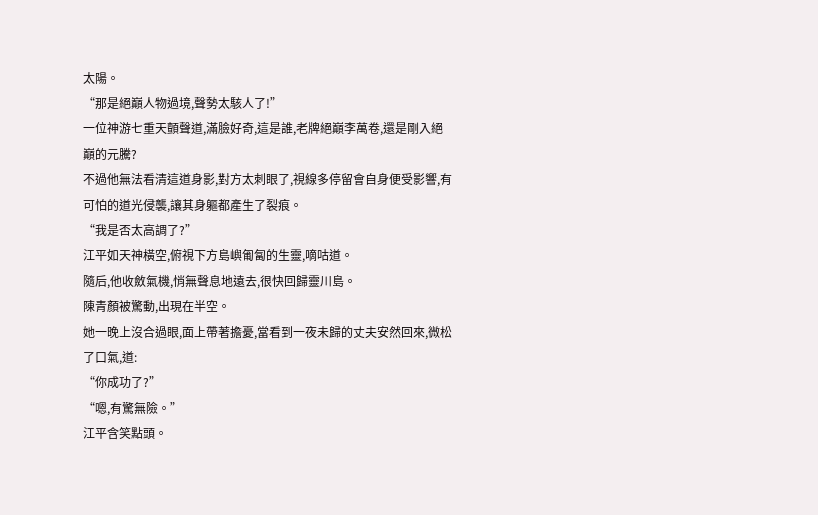太陽。
“那是絕巔人物過境,聲勢太駭人了!”
一位神游七重天顫聲道,滿臉好奇,這是誰,老牌絕巔李萬卷,還是剛入絕巔的元騰?
不過他無法看清這道身影,對方太刺眼了,視線多停留會自身便受影響,有可怕的道光侵襲,讓其身軀都產生了裂痕。
“我是否太高調了?”
江平如天神橫空,俯視下方島嶼匍匐的生靈,嘀咕道。
隨后,他收斂氣機,悄無聲息地遠去,很快回歸靈川島。
陳青顏被驚動,出現在半空。
她一晚上沒合過眼,面上帶著擔憂,當看到一夜未歸的丈夫安然回來,微松了口氣,道:
“你成功了?”
“嗯,有驚無險。”
江平含笑點頭。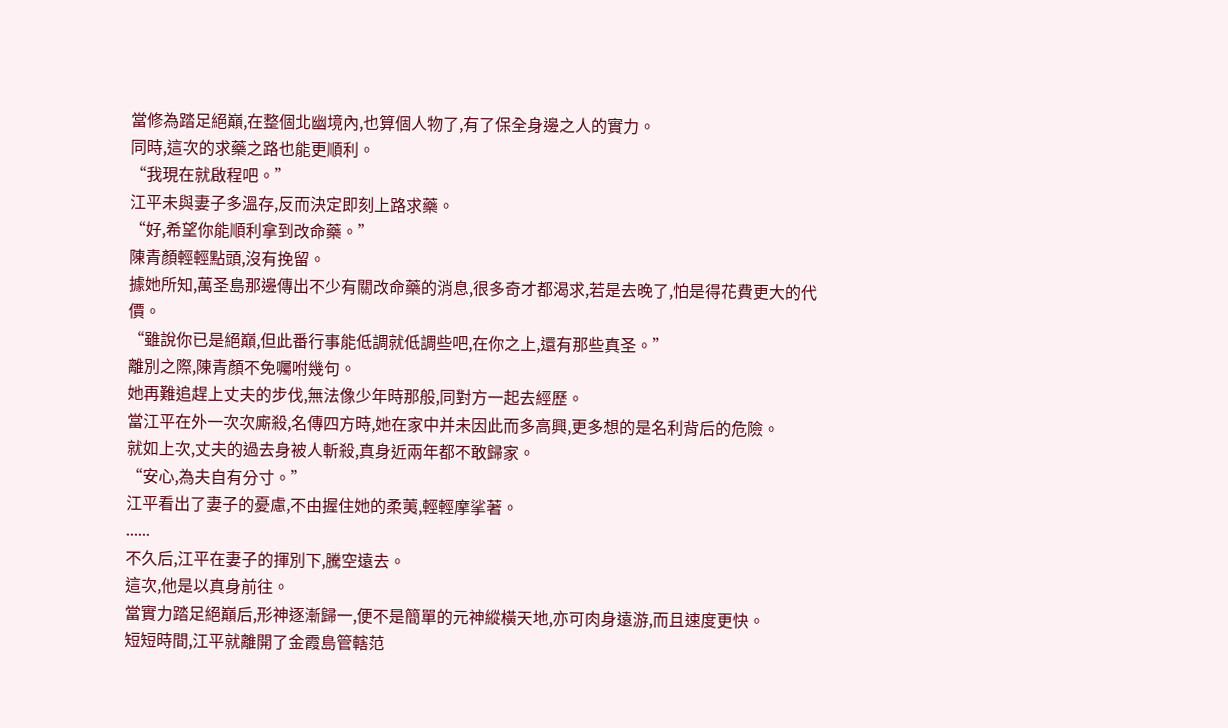當修為踏足絕巔,在整個北幽境內,也算個人物了,有了保全身邊之人的實力。
同時,這次的求藥之路也能更順利。
“我現在就啟程吧。”
江平未與妻子多溫存,反而決定即刻上路求藥。
“好,希望你能順利拿到改命藥。”
陳青顏輕輕點頭,沒有挽留。
據她所知,萬圣島那邊傳出不少有關改命藥的消息,很多奇才都渴求,若是去晚了,怕是得花費更大的代價。
“雖說你已是絕巔,但此番行事能低調就低調些吧,在你之上,還有那些真圣。”
離別之際,陳青顏不免囑咐幾句。
她再難追趕上丈夫的步伐,無法像少年時那般,同對方一起去經歷。
當江平在外一次次廝殺,名傳四方時,她在家中并未因此而多高興,更多想的是名利背后的危險。
就如上次,丈夫的過去身被人斬殺,真身近兩年都不敢歸家。
“安心,為夫自有分寸。”
江平看出了妻子的憂慮,不由握住她的柔荑,輕輕摩挲著。
......
不久后,江平在妻子的揮別下,騰空遠去。
這次,他是以真身前往。
當實力踏足絕巔后,形神逐漸歸一,便不是簡單的元神縱橫天地,亦可肉身遠游,而且速度更快。
短短時間,江平就離開了金霞島管轄范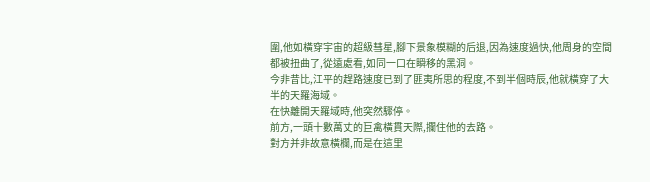圍,他如橫穿宇宙的超級彗星,腳下景象模糊的后退,因為速度過快,他周身的空間都被扭曲了,從遠處看,如同一口在瞬移的黑洞。
今非昔比,江平的趕路速度已到了匪夷所思的程度,不到半個時辰,他就橫穿了大半的天羅海域。
在快離開天羅域時,他突然驟停。
前方,一頭十數萬丈的巨禽橫貫天際,攔住他的去路。
對方并非故意橫欄,而是在這里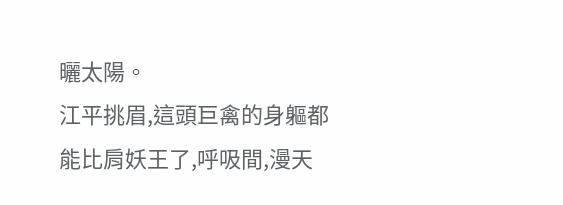曬太陽。
江平挑眉,這頭巨禽的身軀都能比肩妖王了,呼吸間,漫天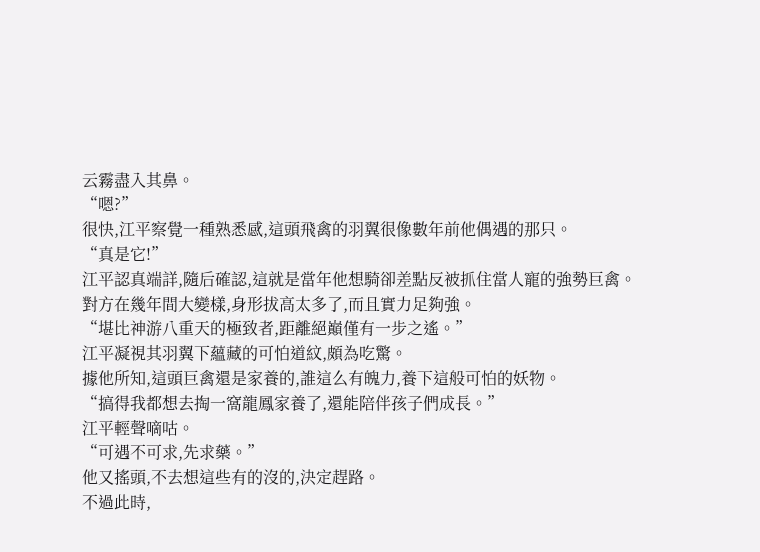云霧盡入其鼻。
“嗯?”
很快,江平察覺一種熟悉感,這頭飛禽的羽翼很像數年前他偶遇的那只。
“真是它!”
江平認真端詳,隨后確認,這就是當年他想騎卻差點反被抓住當人寵的強勢巨禽。
對方在幾年間大變樣,身形拔高太多了,而且實力足夠強。
“堪比神游八重天的極致者,距離絕巔僅有一步之遙。”
江平凝視其羽翼下蘊藏的可怕道紋,頗為吃驚。
據他所知,這頭巨禽還是家養的,誰這么有魄力,養下這般可怕的妖物。
“搞得我都想去掏一窩龍鳳家養了,還能陪伴孩子們成長。”
江平輕聲嘀咕。
“可遇不可求,先求藥。”
他又搖頭,不去想這些有的沒的,決定趕路。
不過此時,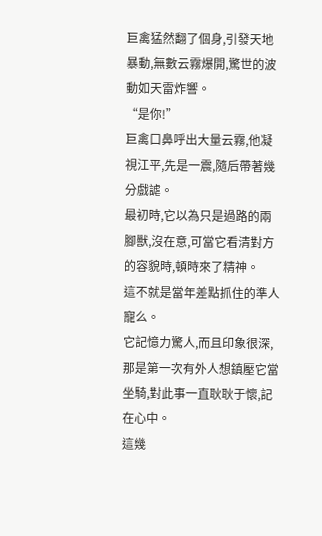巨禽猛然翻了個身,引發天地暴動,無數云霧爆開,驚世的波動如天雷炸響。
“是你!”
巨禽口鼻呼出大量云霧,他凝視江平,先是一震,隨后帶著幾分戲謔。
最初時,它以為只是過路的兩腳獸,沒在意,可當它看清對方的容貌時,頓時來了精神。
這不就是當年差點抓住的準人寵么。
它記憶力驚人,而且印象很深,那是第一次有外人想鎮壓它當坐騎,對此事一直耿耿于懷,記在心中。
這幾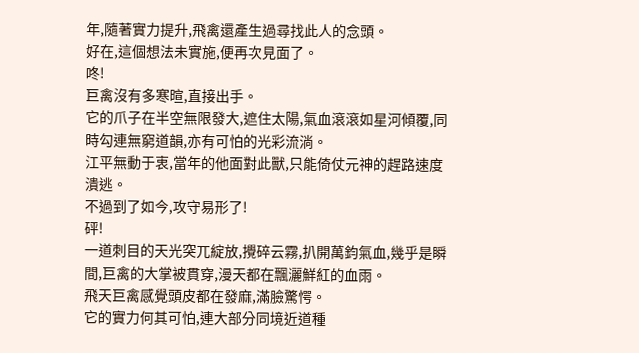年,隨著實力提升,飛禽還產生過尋找此人的念頭。
好在,這個想法未實施,便再次見面了。
咚!
巨禽沒有多寒暄,直接出手。
它的爪子在半空無限發大,遮住太陽,氣血滾滾如星河傾覆,同時勾連無窮道韻,亦有可怕的光彩流淌。
江平無動于衷,當年的他面對此獸,只能倚仗元神的趕路速度潰逃。
不過到了如今,攻守易形了!
砰!
一道刺目的天光突兀綻放,攪碎云霧,扒開萬鈞氣血,幾乎是瞬間,巨禽的大掌被貫穿,漫天都在飄灑鮮紅的血雨。
飛天巨禽感覺頭皮都在發麻,滿臉驚愕。
它的實力何其可怕,連大部分同境近道種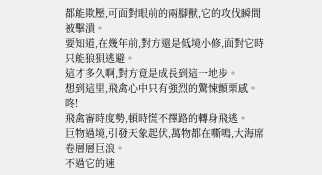都能欺壓,可面對眼前的兩腳獸,它的攻伐瞬間被擊潰。
要知道,在幾年前,對方還是低境小修,面對它時只能狼狽逃避。
這才多久啊,對方竟是成長到這一地步。
想到這里,飛禽心中只有強烈的驚悚顫栗感。
咚!
飛禽審時度勢,頓時慌不擇路的轉身飛逃。
巨物過境,引發天象起伏,萬物都在嘶鳴,大海席卷層層巨浪。
不過它的速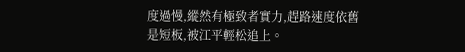度過慢,縱然有極致者實力,趕路速度依舊是短板,被江平輕松追上。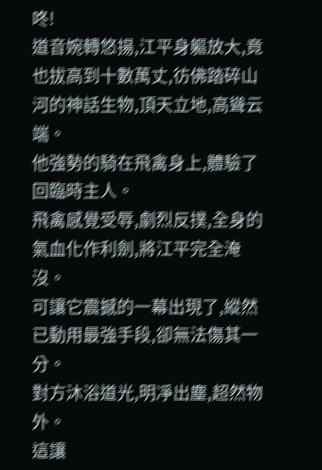咚!
道音婉轉悠揚,江平身軀放大,竟也拔高到十數萬丈,彷佛踏碎山河的神話生物,頂天立地,高聳云端。
他強勢的騎在飛禽身上,體驗了回臨時主人。
飛禽感覺受辱,劇烈反撲,全身的氣血化作利劍,將江平完全淹沒。
可讓它震撼的一幕出現了,縱然已動用最強手段,卻無法傷其一分。
對方沐浴道光,明凈出塵,超然物外。
這讓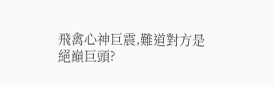飛禽心神巨震,難道對方是絕巔巨頭?